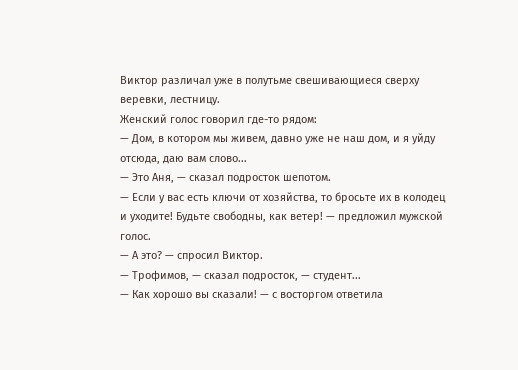Виктор различал уже в полутьме свешивающиеся сверху веревки, лестницу.
Женский голос говорил где-то рядом:
— Дом, в котором мы живем, давно уже не наш дом, и я уйду отсюда, даю вам слово...
— Это Аня, — сказал подросток шепотом.
— Если у вас есть ключи от хозяйства, то бросьте их в колодец и уходите! Будьте свободны, как ветер! — предложил мужской голос.
— А это? — спросил Виктор.
— Трофимов, — сказал подросток, — студент...
— Как хорошо вы сказали! — с восторгом ответила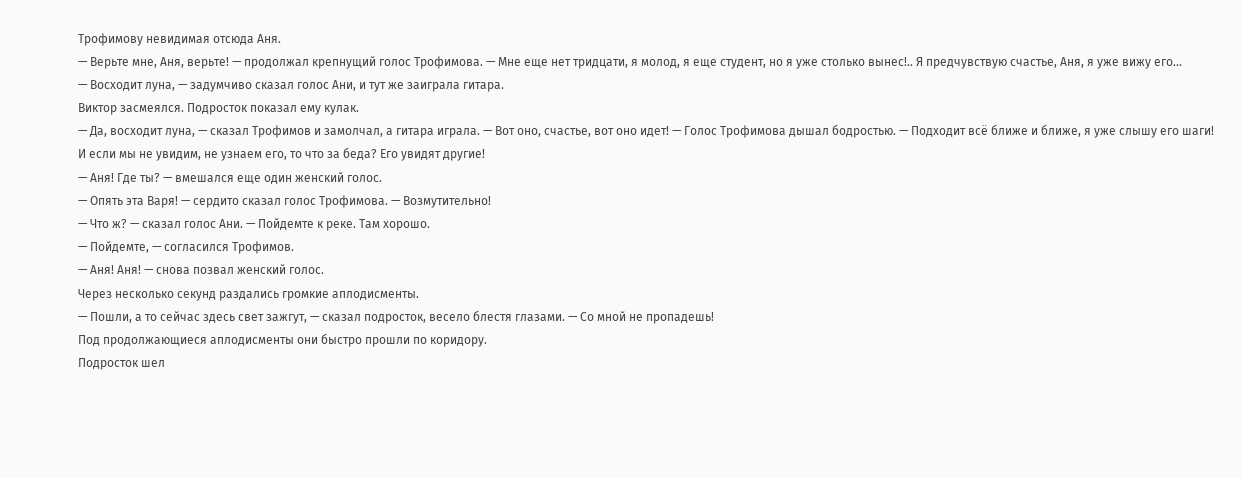Трофимову невидимая отсюда Аня.
— Верьте мне, Аня, верьте! — продолжал крепнущий голос Трофимова. — Мне еще нет тридцати, я молод, я еще студент, но я уже столько вынес!.. Я предчувствую счастье, Аня, я уже вижу его...
— Восходит луна, — задумчиво сказал голос Ани, и тут же заиграла гитара.
Виктор засмеялся. Подросток показал ему кулак.
— Да, восходит луна, — сказал Трофимов и замолчал, а гитара играла. — Вот оно, счастье, вот оно идет! — Голос Трофимова дышал бодростью. — Подходит всё ближе и ближе, я уже слышу его шаги! И если мы не увидим, не узнаем его, то что за беда? Его увидят другие!
— Аня! Где ты? — вмешался еще один женский голос.
— Опять эта Варя! — сердито сказал голос Трофимова. — Возмутительно!
— Что ж? — сказал голос Ани. — Пойдемте к реке. Там хорошо.
— Пойдемте, — согласился Трофимов.
— Аня! Аня! — снова позвал женский голос.
Через несколько секунд раздались громкие аплодисменты.
— Пошли, а то сейчас здесь свет зажгут, — сказал подросток, весело блестя глазами. — Со мной не пропадешь!
Под продолжающиеся аплодисменты они быстро прошли по коридору.
Подросток шел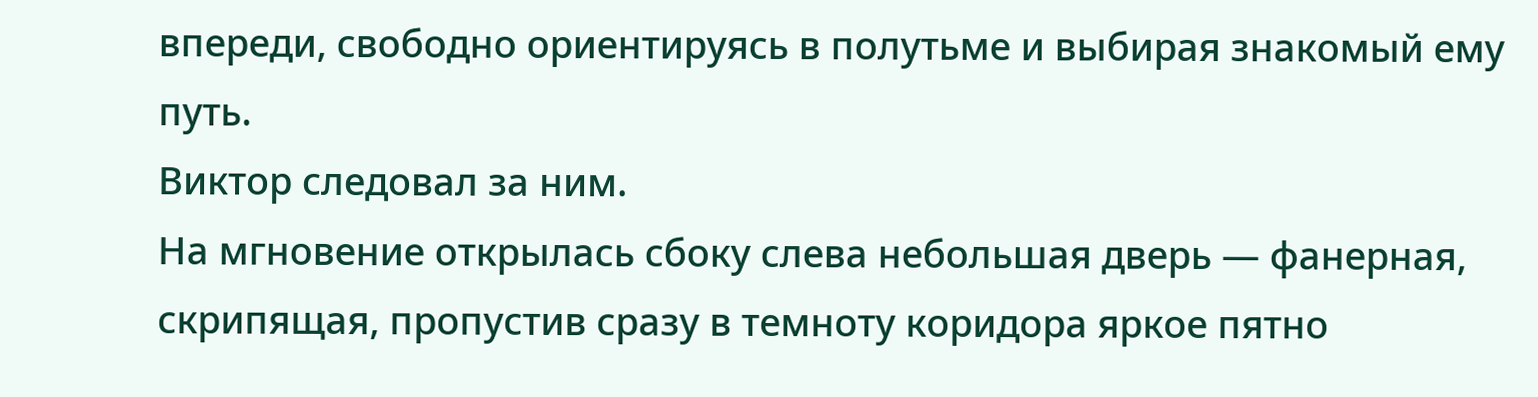впереди, свободно ориентируясь в полутьме и выбирая знакомый ему путь.
Виктор следовал за ним.
На мгновение открылась сбоку слева небольшая дверь — фанерная, скрипящая, пропустив сразу в темноту коридора яркое пятно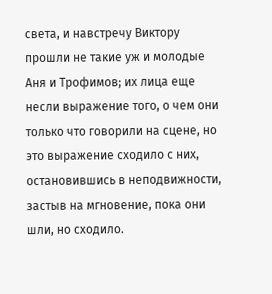света, и навстречу Виктору прошли не такие уж и молодые Аня и Трофимов; их лица еще несли выражение того, о чем они только что говорили на сцене, но это выражение сходило с них, остановившись в неподвижности, застыв на мгновение, пока они шли, но сходило.